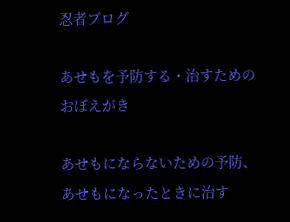忍者ブログ

あせもを予防する・治すためのおぼえがき

あせもにならないための予防、あせもになったときに治す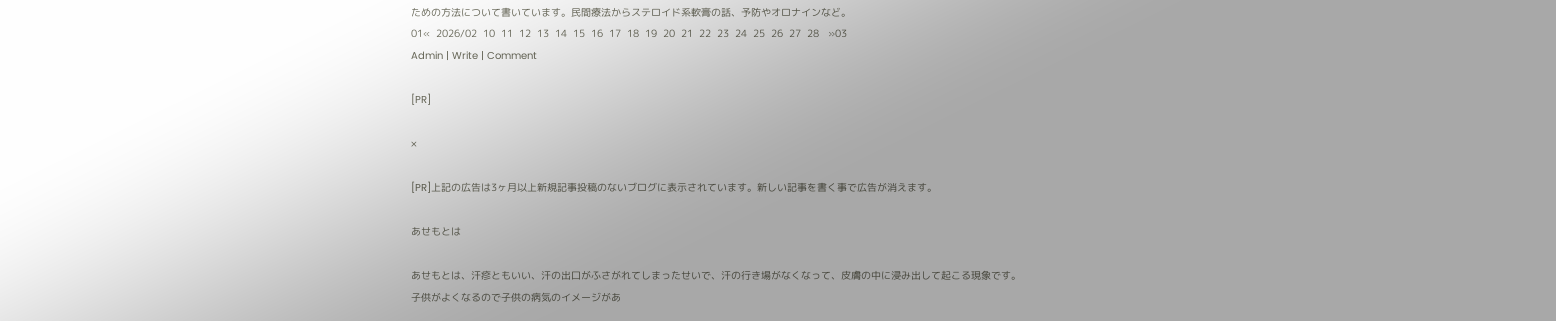ための方法について書いています。民間療法からステロイド系軟膏の話、予防やオロナインなど。
01«  2026/02  10  11  12  13  14  15  16  17  18  19  20  21  22  23  24  25  26  27  28   »03
Admin | Write | Comment

[PR]

×

[PR]上記の広告は3ヶ月以上新規記事投稿のないブログに表示されています。新しい記事を書く事で広告が消えます。

あせもとは

あせもとは、汗疹ともいい、汗の出口がふさがれてしまったせいで、汗の行き場がなくなって、皮膚の中に浸み出して起こる現象です。
子供がよくなるので子供の病気のイメージがあ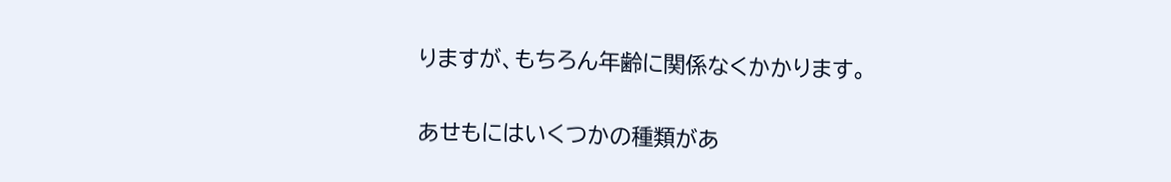りますが、もちろん年齢に関係なくかかります。

あせもにはいくつかの種類があ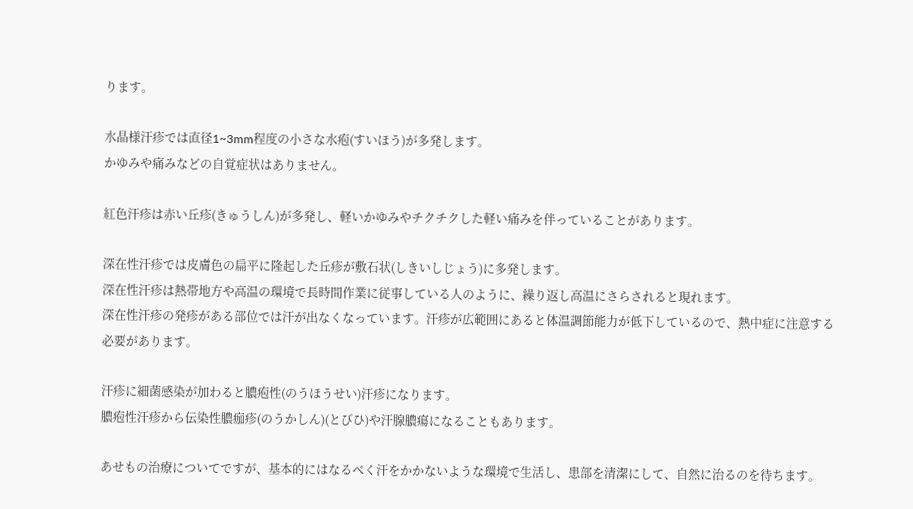ります。

水晶様汗疹では直径1~3mm程度の小さな水疱(すいほう)が多発します。
かゆみや痛みなどの自覚症状はありません。

紅色汗疹は赤い丘疹(きゅうしん)が多発し、軽いかゆみやチクチクした軽い痛みを伴っていることがあります。

深在性汗疹では皮膚色の扁平に隆起した丘疹が敷石状(しきいしじょう)に多発します。
深在性汗疹は熱帯地方や高温の環境で長時間作業に従事している人のように、繰り返し高温にさらされると現れます。
深在性汗疹の発疹がある部位では汗が出なくなっています。汗疹が広範囲にあると体温調節能力が低下しているので、熱中症に注意する必要があります。

汗疹に細菌感染が加わると膿疱性(のうほうせい)汗疹になります。
膿疱性汗疹から伝染性膿痂疹(のうかしん)(とびひ)や汗腺膿瘍になることもあります。

あせもの治療についてですが、基本的にはなるべく汗をかかないような環境で生活し、患部を清潔にして、自然に治るのを待ちます。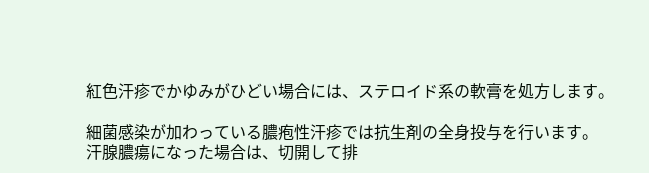紅色汗疹でかゆみがひどい場合には、ステロイド系の軟膏を処方します。

細菌感染が加わっている膿疱性汗疹では抗生剤の全身投与を行います。
汗腺膿瘍になった場合は、切開して排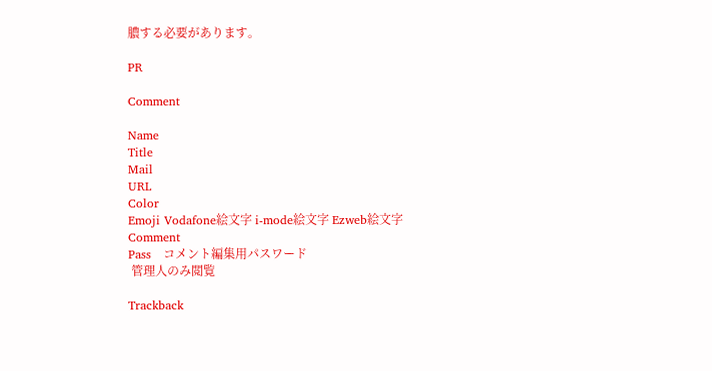膿する必要があります。

PR

Comment

Name
Title
Mail
URL
Color
Emoji Vodafone絵文字 i-mode絵文字 Ezweb絵文字
Comment
Pass   コメント編集用パスワード
 管理人のみ閲覧

Trackback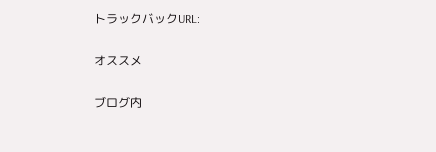トラックバックURL:

オススメ

ブログ内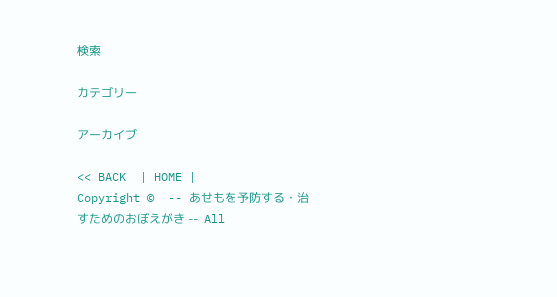検索

カテゴリー

アーカイブ

<< BACK  | HOME |
Copyright ©  -- あせもを予防する・治すためのおぼえがき --  All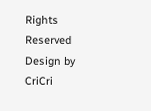Rights Reserved
Design by CriCri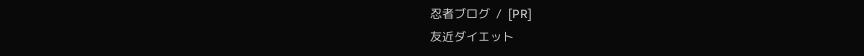忍者ブログ  /  [PR]
友近ダイエット